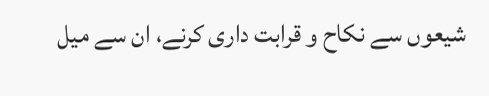شیعوں سے نکاح و قرابت داری کرنے، ان سے میل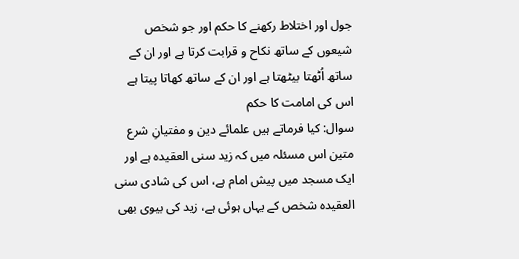جول اور اختلاط رکھنے کا حکم اور جو شخص شیعوں کے ساتھ نکاح و قرابت کرتا ہے اور ان کے ساتھ اُٹھتا بیٹھتا ہے اور ان کے ساتھ کھاتا پیتا ہے اس کی امامت کا حکم
سوال: کیا فرماتے ہیں علمائے دین و مفتیانِ شرع متین اس مسئلہ میں کہ زید سنی العقیدہ ہے اور ایک مسجد میں پیش امام ہے، اس کی شادی سنی العقیدہ شخص کے یہاں ہوئی ہے، زید کی بیوی بھی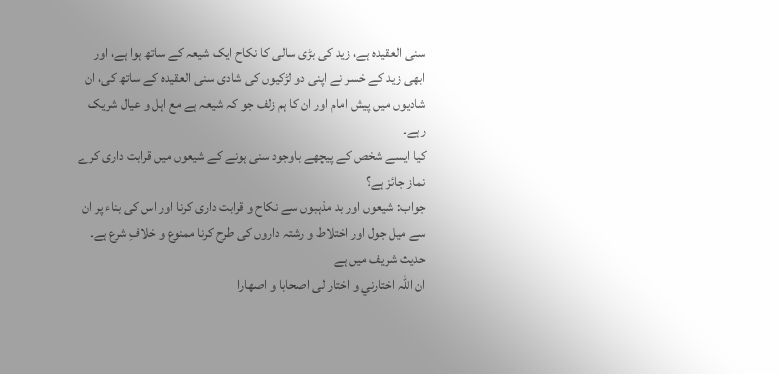سنی العقیدہ ہے، زید کی بڑی سالی کا نکاح ایک شیعہ کے ساتھ ہوا ہے، اور ابھی زید کے خسر نے اپنی دو لڑکیوں کی شادی سنی العقیدہ کے ساتھ کی، ان شادیوں میں پیش امام اور ان کا ہم زلف جو کہ شیعہ ہے مع اہل و عیال شریک رہے۔
کیا ایسے شخص کے پیچھے باوجود سنی ہونے کے شیعوں میں قرابت داری کرے نماز جائز ہے؟
جواب: شیعوں اور بد مذہبوں سے نکاح و قرابت داری کرنا اور اس کی بناء پر ان سے میل جول اور اختلاط و رشتہ داروں کی طرح کرنا ممنوع و خلافِ شرع ہے۔ حدیث شریف میں ہے
ان اللہ اختارني و اختار لی اصحابا و اصهارا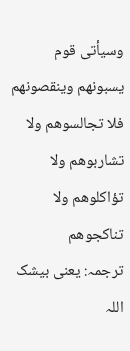وسيأتى قوم يسبونهم وينقصونهم فلا تجالسوهم ولا تشاربوهم ولا تؤاكلوهم ولا تناكجوهم
ترجمہ: یعنی بیشک اللہ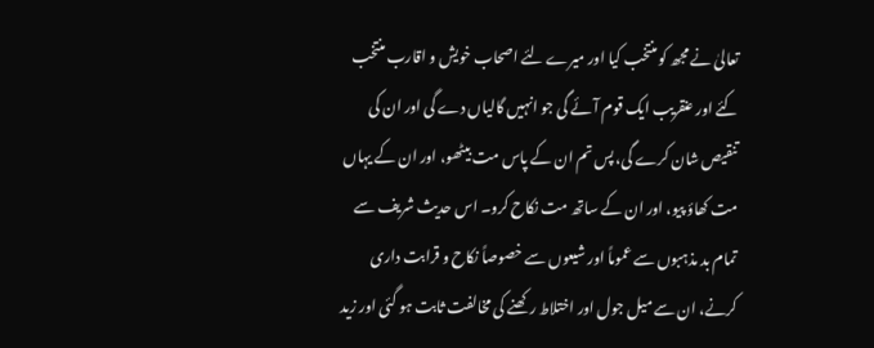تعالیٰ نے مجھ کو منتخب کیا اور میرے لئے اصحاب خویش و اقارب منتخب کئے اور عنقریب ایک قوم آئے گی جو انہیں گالیاں دے گی اور ان کی تنقیص شان کرے گی، پس تم ان کے پاس مت بیٹھو، اور ان کے یہاں مت کھاؤ پیو، اور ان کے ساتھ مت نکاح کرو۔ اس حدیث شریف سے تمام بد مذہبوں سے عموماً اور شیعوں سے خصوصاً نکاح و قرابت داری کرنے، ان سے میل جول اور اختلاط رکھنے کی مخالفت ثابت ہو گئی اور زید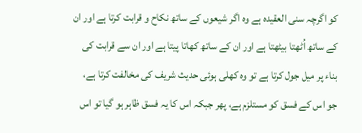کو اگرچہ سنی العقیدہ ہے وہ اگر شیعوں کے ساتھ نکاح و قرابت کرتا ہے اور ان کے ساتھ اُٹھتا بیٹھتا ہے اور ان کے ساتھ کھاتا پیتا ہے اور ان سے قرابت کی بناء پر میل جول کرتا ہے تو وہ کھلی ہوئی حدیث شریف کی مخالفت کرتا ہے، جو اس کے فسق کو مستلزم ہے، پھر جبکہ اس کا یہ فسق ظاہر ہو گیا تو اس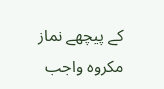کے پیچھے نماز مکروہ واجب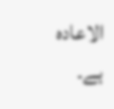الاعادہ ہے۔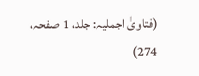(فتاویٰ اجمليہ: جلد، 1 صفحہ، 274)